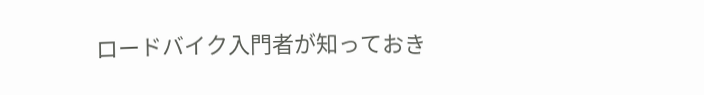ロードバイク入門者が知っておき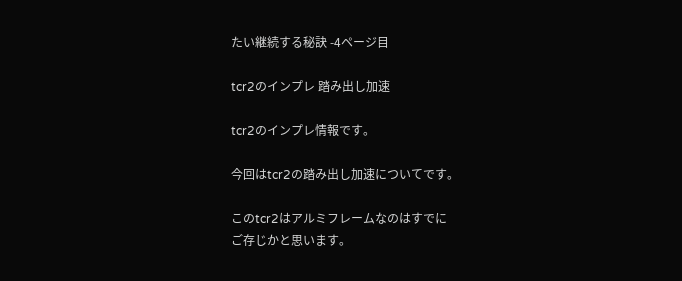たい継続する秘訣 -4ページ目

tcr2のインプレ 踏み出し加速

tcr2のインプレ情報です。

今回はtcr2の踏み出し加速についてです。

このtcr2はアルミフレームなのはすでに
ご存じかと思います。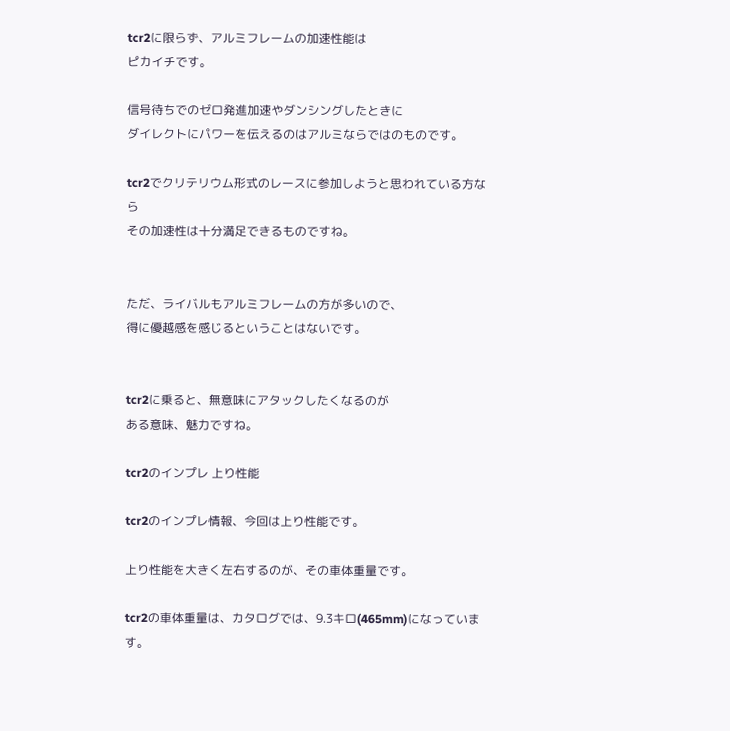tcr2に限らず、アルミフレームの加速性能は
ピカイチです。

信号待ちでのゼロ発進加速やダンシングしたときに
ダイレクトにパワーを伝えるのはアルミならではのものです。

tcr2でクリテリウム形式のレースに参加しようと思われている方なら
その加速性は十分満足できるものですね。


ただ、ライバルもアルミフレームの方が多いので、
得に優越感を感じるということはないです。


tcr2に乗ると、無意味にアタックしたくなるのが
ある意味、魅力ですね。

tcr2のインプレ 上り性能

tcr2のインプレ情報、今回は上り性能です。

上り性能を大きく左右するのが、その車体重量です。

tcr2の車体重量は、カタログでは、9.3キロ(465mm)になっています。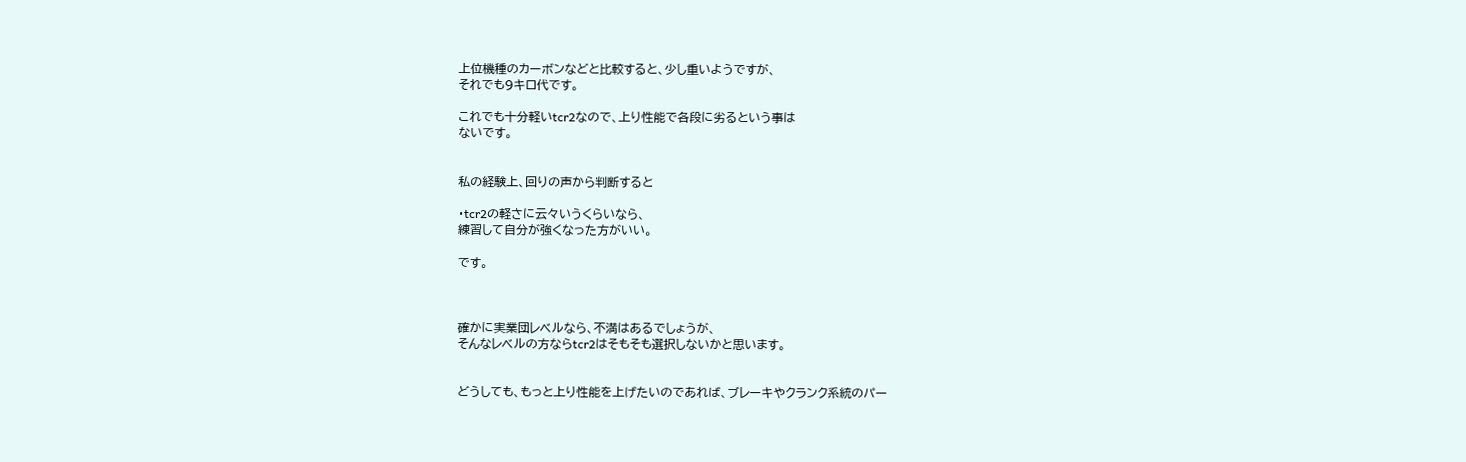上位機種のカーボンなどと比較すると、少し重いようですが、
それでも9キロ代です。

これでも十分軽いtcr2なので、上り性能で各段に劣るという事は
ないです。


私の経験上、回りの声から判断すると

・tcr2の軽さに云々いうくらいなら、
練習して自分が強くなった方がいい。

です。



確かに実業団レベルなら、不満はあるでしょうが、
そんなレベルの方ならtcr2はそもそも選択しないかと思います。


どうしても、もっと上り性能を上げたいのであれば、ブレーキやクランク系統のパー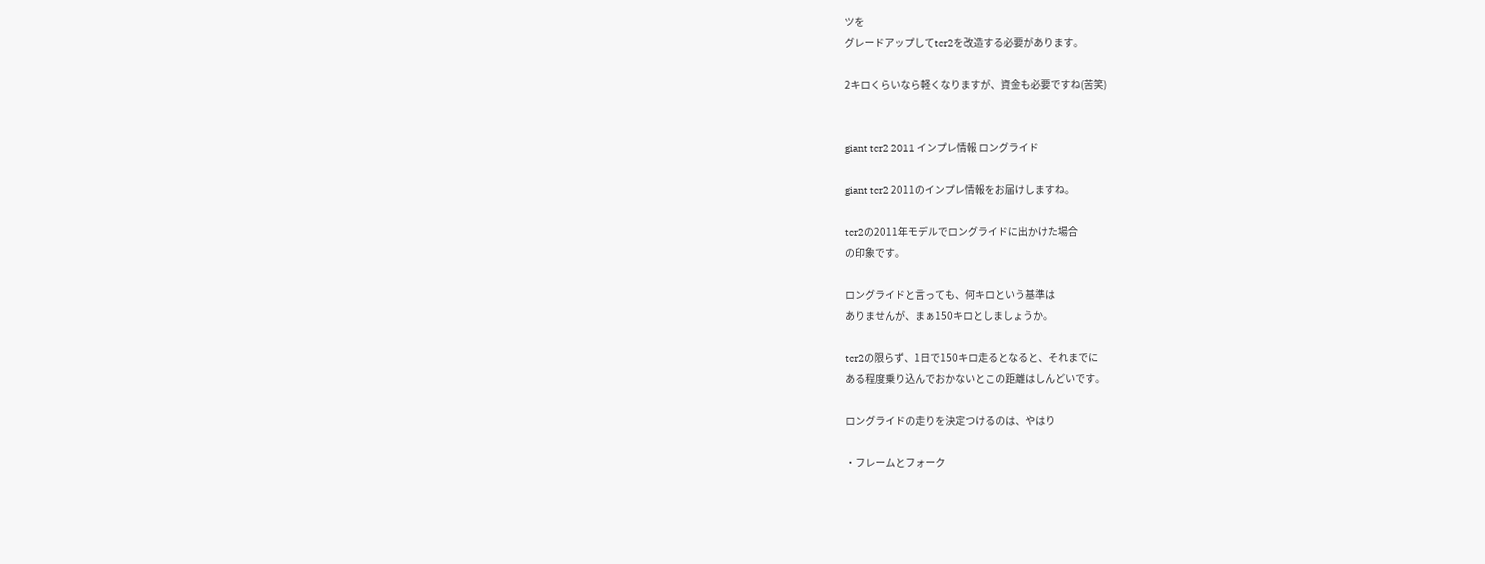ツを
グレードアップしてtcr2を改造する必要があります。

2キロくらいなら軽くなりますが、資金も必要ですね(苦笑)


giant tcr2 2011 インプレ情報 ロングライド

giant tcr2 2011のインプレ情報をお届けしますね。

tcr2の2011年モデルでロングライドに出かけた場合
の印象です。

ロングライドと言っても、何キロという基準は
ありませんが、まぁ150キロとしましょうか。

tcr2の限らず、1日で150キロ走るとなると、それまでに
ある程度乗り込んでおかないとこの距離はしんどいです。

ロングライドの走りを決定つけるのは、やはり

・フレームとフォーク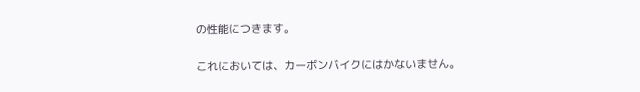の性能につきます。

これにおいては、カーボンバイクにはかないません。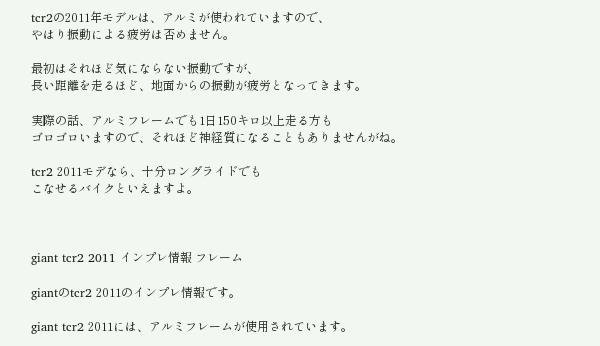tcr2の2011年モデルは、アルミが使われていますので、
やはり振動による疲労は否めません。

最初はそれほど気にならない振動ですが、
長い距離を走るほど、地面からの振動が疲労となってきます。

実際の話、アルミフレームでも1日150キロ以上走る方も
ゴロゴロいますので、それほど神経質になることもありませんがね。

tcr2 2011モデなら、十分ロングライドでも
こなせるバイクといえますよ。



giant tcr2 2011 インプレ情報 フレーム

giantのtcr2 2011のインプレ情報です。

giant tcr2 2011には、アルミフレームが使用されています。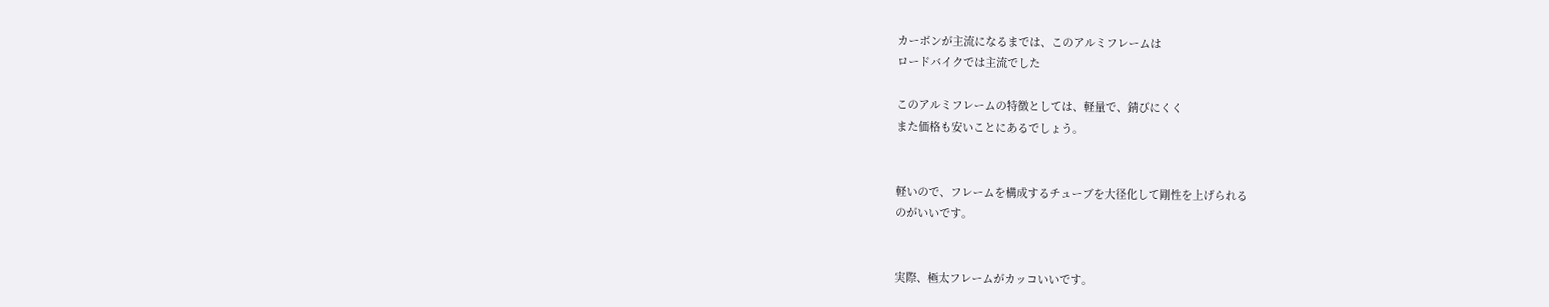カーボンが主流になるまでは、このアルミフレームは
ロードバイクでは主流でした

このアルミフレームの特徴としては、軽量で、錆びにくく
また価格も安いことにあるでしょう。


軽いので、フレームを構成するチューブを大径化して剛性を上げられる
のがいいです。


実際、極太フレームがカッコいいです。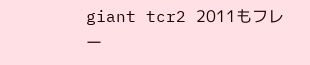giant tcr2 2011もフレー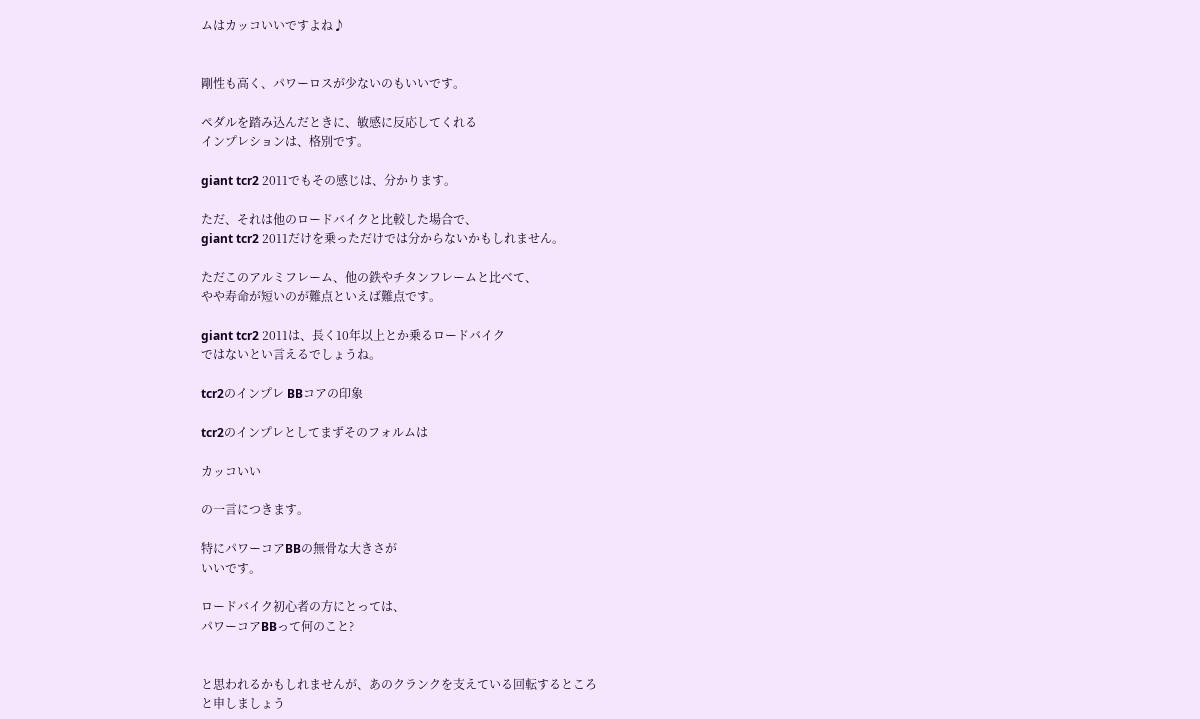ムはカッコいいですよね♪


剛性も高く、パワーロスが少ないのもいいです。

ペダルを踏み込んだときに、敏感に反応してくれる
インプレションは、格別です。

giant tcr2 2011でもその感じは、分かります。

ただ、それは他のロードバイクと比較した場合で、
giant tcr2 2011だけを乗っただけでは分からないかもしれません。

ただこのアルミフレーム、他の鉄やチタンフレームと比べて、
やや寿命が短いのが難点といえば難点です。

giant tcr2 2011は、長く10年以上とか乗るロードバイク
ではないとい言えるでしょうね。

tcr2のインプレ BBコアの印象

tcr2のインプレとしてまずそのフォルムは

カッコいい

の一言につきます。

特にパワーコアBBの無骨な大きさが
いいです。

ロードバイク初心者の方にとっては、
パワーコアBBって何のこと?


と思われるかもしれませんが、あのクランクを支えている回転するところ
と申しましょう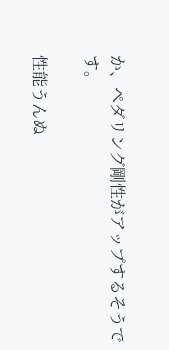か、ペダリング剛性がアップするそうです。

性能うんぬ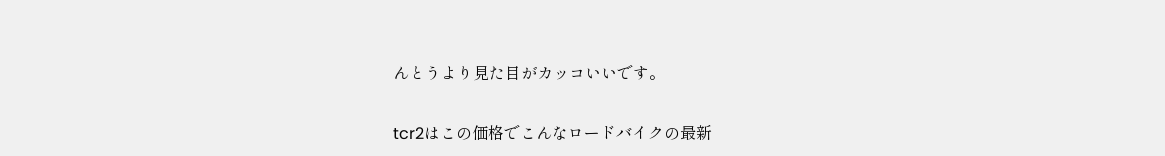んとうより見た目がカッコいいです。

tcr2はこの価格でこんなロードバイクの最新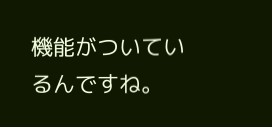機能がついているんですね。